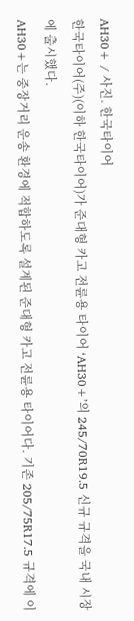AH30+ / 사진. 한국타이어
한국타이어(주)(이하 한국타이어)가 준대형 카고 전륜용 타이어 ‘AH30+’의 245/70R19.5 신규 규격을 국내 시장에 출시했다.
AH30+는 중장거리 운송 환경에 적합하도록 설계된 준대형 카고 전륜용 타이어다. 기존 205/75R17.5 규격에 이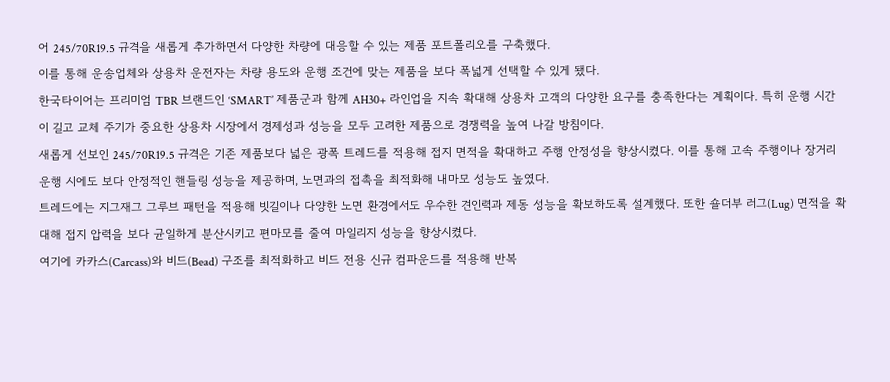어 245/70R19.5 규격을 새롭게 추가하면서 다양한 차량에 대응할 수 있는 제품 포트폴리오를 구축했다.
이를 통해 운송업체와 상용차 운전자는 차량 용도와 운행 조건에 맞는 제품을 보다 폭넓게 선택할 수 있게 됐다.
한국타이어는 프리미엄 TBR 브랜드인 ‘SMART’ 제품군과 함께 AH30+ 라인업을 지속 확대해 상용차 고객의 다양한 요구를 충족한다는 계획이다. 특히 운행 시간이 길고 교체 주기가 중요한 상용차 시장에서 경제성과 성능을 모두 고려한 제품으로 경쟁력을 높여 나갈 방침이다.
새롭게 선보인 245/70R19.5 규격은 기존 제품보다 넓은 광폭 트레드를 적용해 접지 면적을 확대하고 주행 안정성을 향상시켰다. 이를 통해 고속 주행이나 장거리 운행 시에도 보다 안정적인 핸들링 성능을 제공하며, 노면과의 접촉을 최적화해 내마모 성능도 높였다.
트레드에는 지그재그 그루브 패턴을 적용해 빗길이나 다양한 노면 환경에서도 우수한 견인력과 제동 성능을 확보하도록 설계했다. 또한 숄더부 러그(Lug) 면적을 확대해 접지 압력을 보다 균일하게 분산시키고 편마모를 줄여 마일리지 성능을 향상시켰다.
여기에 카카스(Carcass)와 비드(Bead) 구조를 최적화하고 비드 전용 신규 컴파운드를 적용해 반복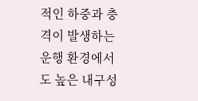적인 하중과 충격이 발생하는 운행 환경에서도 높은 내구성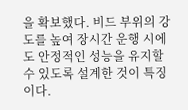을 확보했다. 비드 부위의 강도를 높여 장시간 운행 시에도 안정적인 성능을 유지할 수 있도록 설계한 것이 특징이다.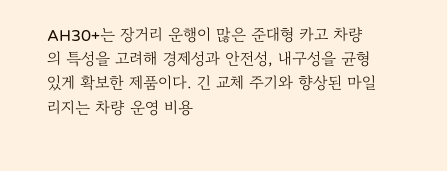AH30+는 장거리 운행이 많은 준대형 카고 차량의 특성을 고려해 경제성과 안전성, 내구성을 균형 있게 확보한 제품이다. 긴 교체 주기와 향상된 마일리지는 차량 운영 비용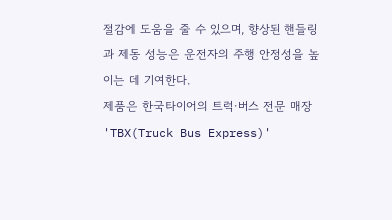절감에 도움을 줄 수 있으며, 향상된 핸들링과 제동 성능은 운전자의 주행 안정성을 높이는 데 기여한다.
제품은 한국타이어의 트럭·버스 전문 매장 'TBX(Truck Bus Express)'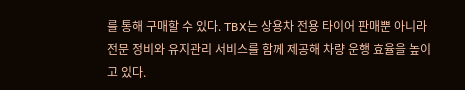를 통해 구매할 수 있다. TBX는 상용차 전용 타이어 판매뿐 아니라 전문 정비와 유지관리 서비스를 함께 제공해 차량 운행 효율을 높이고 있다.